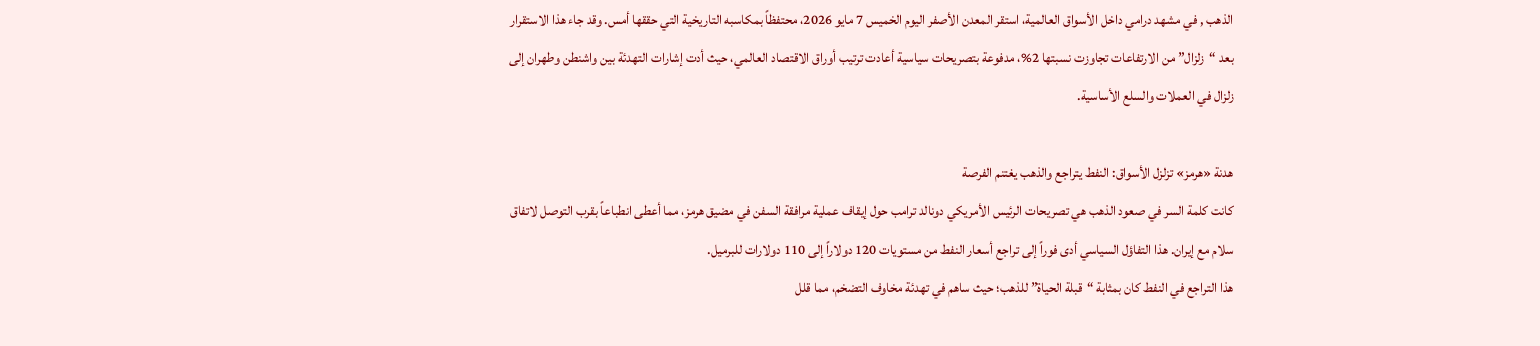الذهب , في مشهد درامي داخل الأسواق العالمية، استقر المعدن الأصفر اليوم الخميس 7 مايو 2026، محتفظاً بمكاسبه التاريخية التي حققها أمس. وقد جاء هذا الاستقرار بعد “زلزال” من الارتفاعات تجاوزت نسبتها 2%، مدفوعة بتصريحات سياسية أعادت ترتيب أوراق الاقتصاد العالمي، حيث أدت إشارات التهدئة بين واشنطن وطهران إلى زلزال في العملات والسلع الأساسية.

هدنة «هرمز» تزلزل الأسواق: النفط يتراجع والذهب يغتنم الفرصة
كانت كلمة السر في صعود الذهب هي تصريحات الرئيس الأمريكي دونالد ترامب حول إيقاف عملية مرافقة السفن في مضيق هرمز، مما أعطى انطباعاً بقرب التوصل لاتفاق سلام مع إيران. هذا التفاؤل السياسي أدى فوراً إلى تراجع أسعار النفط من مستويات 120 دولاراً إلى 110 دولارات للبرميل.
هذا التراجع في النفط كان بمثابة “قبلة الحياة” للذهب؛ حيث ساهم في تهدئة مخاوف التضخم، مما قلل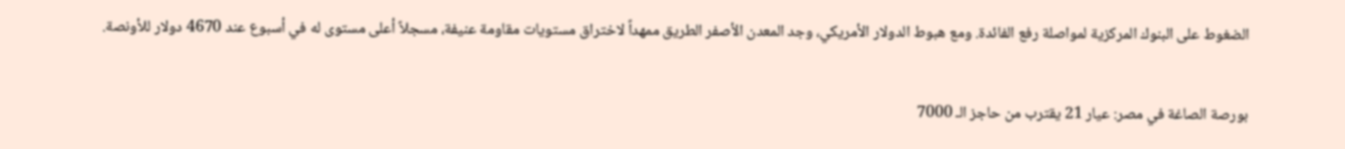الضغوط على البنوك المركزية لمواصلة رفع الفائدة. ومع هبوط الدولار الأمريكي، وجد المعدن الأصفر الطريق ممهداً لاختراق مستويات مقاومة عنيفة، مسجلاً أعلى مستوى له في أسبوع عند 4670 دولار للأونصة.

بورصة الصاغة في مصر: عيار 21 يقترب من حاجز الـ 7000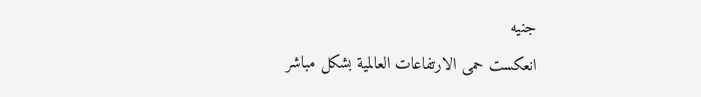جنيه
انعكست حمى الارتفاعات العالمية بشكل مباشر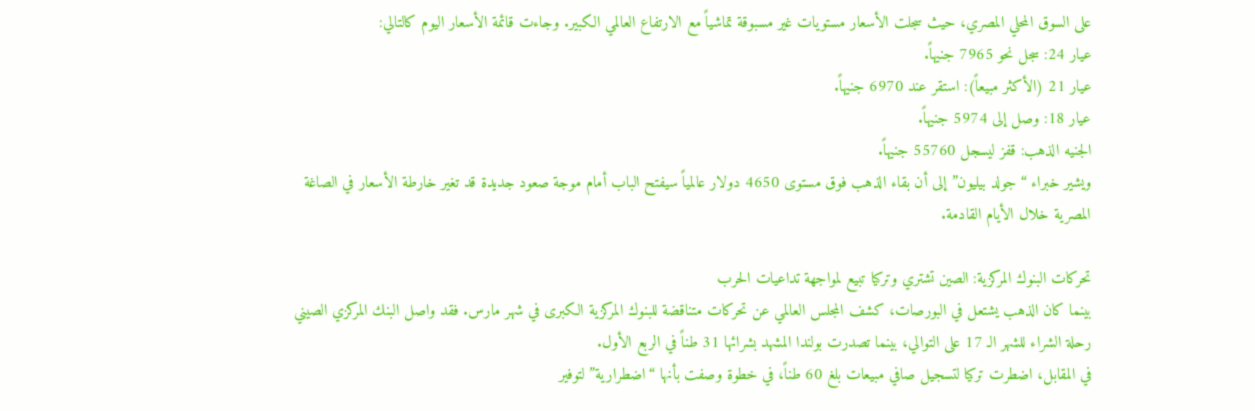على السوق المحلي المصري، حيث سجلت الأسعار مستويات غير مسبوقة تماشياً مع الارتفاع العالمي الكبير. وجاءت قائمة الأسعار اليوم كالتالي:
عيار 24: سجل نحو 7965 جنيهاً.
عيار 21 (الأكثر مبيعاً): استقر عند 6970 جنيهاً.
عيار 18: وصل إلى 5974 جنيهاً.
الجنيه الذهب: قفز ليسجل 55760 جنيهاً.
ويشير خبراء “جولد بيليون” إلى أن بقاء الذهب فوق مستوى 4650 دولار عالمياً سيفتح الباب أمام موجة صعود جديدة قد تغير خارطة الأسعار في الصاغة المصرية خلال الأيام القادمة.

تحركات البنوك المركزية: الصين تشتري وتركيا تبيع لمواجهة تداعيات الحرب
بينما كان الذهب يشتعل في البورصات، كشف المجلس العالمي عن تحركات متناقضة للبنوك المركزية الكبرى في شهر مارس. فقد واصل البنك المركزي الصيني رحلة الشراء للشهر الـ 17 على التوالي، بينما تصدرت بولندا المشهد بشرائها 31 طناً في الربع الأول.
في المقابل، اضطرت تركيا لتسجيل صافي مبيعات بلغ 60 طناً، في خطوة وصفت بأنها “اضطرارية” لتوفير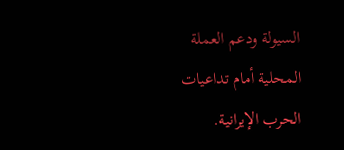السيولة ودعم العملة المحلية أمام تداعيات الحرب الإيرانية.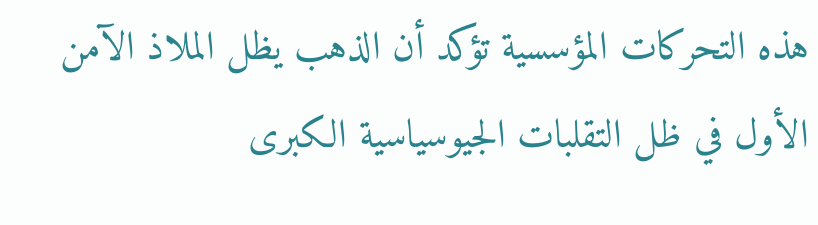هذه التحركات المؤسسية تؤكد أن الذهب يظل الملاذ الآمن الأول في ظل التقلبات الجيوسياسية الكبرى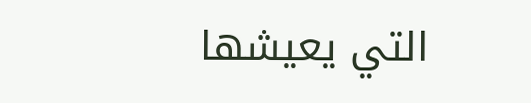التي يعيشها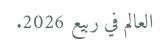العالم في ربيع 2026.